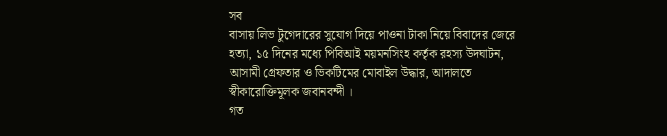সব
বাসায় লিভ টুগেদারের সুযোগ দিয়ে পাওনা টাকা নিয়ে বিবাদের জেরে হত্যা, ১৫ দিনের মধ্যে পিবিআই ময়মনসিংহ কর্তৃক রহস্য উদঘাটন, আসামী গ্রেফতার ও ভিকটিমের মোবাইল উদ্ধার, আদালতে স্বীকারোক্তিমূলক জবানবন্দী ।
গত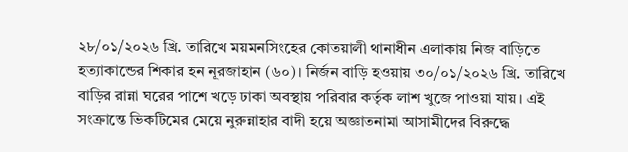২৮/০১/২০২৬ খ্রি. তারিখে ময়মনসিংহের কোতয়ালী থানাধীন এলাকায় নিজ বাড়িতে হত্যাকান্ডের শিকার হন নূরজাহান (৬০)। নির্জন বাড়ি হওয়ায় ৩০/০১/২০২৬ খ্রি. তারিখে বাড়ির রান্না ঘরের পাশে খড়ে ঢাকা অবস্থায় পরিবার কর্তৃক লাশ খুজে পাওয়া যায়। এই সংক্রান্তে ভিকটিমের মেয়ে নুরুন্নাহার বাদী হয়ে অজ্ঞাতনামা আসামীদের বিরুদ্ধে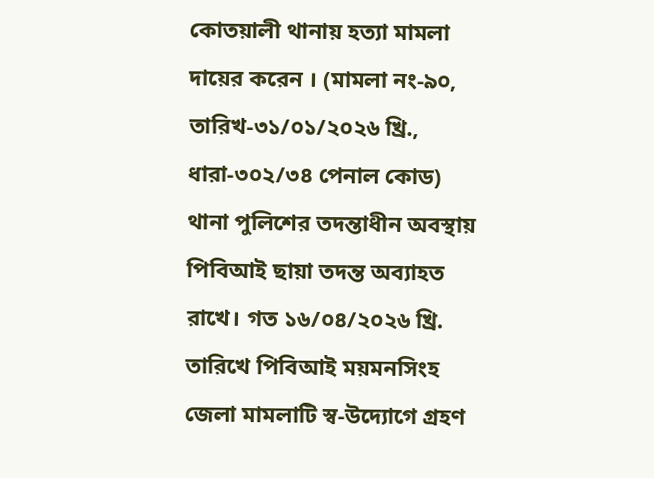কোতয়ালী থানায় হত্যা মামলা দায়ের করেন । (মামলা নং-৯০, তারিখ-৩১/০১/২০২৬ খ্রি., ধারা-৩০২/৩৪ পেনাল কোড)
থানা পুলিশের তদন্তাধীন অবস্থায় পিবিআই ছায়া তদন্ত অব্যাহত রাখে। গত ১৬/০৪/২০২৬ খ্রি. তারিখে পিবিআই ময়মনসিংহ জেলা মামলাটি স্ব-উদ্যোগে গ্রহণ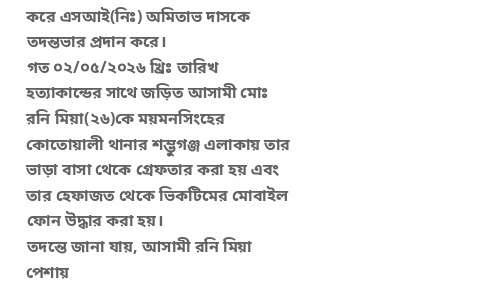করে এসআই(নিঃ) অমিতাভ দাসকে তদন্তভার প্রদান করে।
গত ০২/০৫/২০২৬ খ্রিঃ তারিখ হত্যাকান্ডের সাথে জড়িত আসামী মোঃ রনি মিয়া(২৬)কে ময়মনসিংহের কোতোয়ালী থানার শম্ভুগঞ্জ এলাকায় তার ভাড়া বাসা থেকে গ্রেফতার করা হয় এবং তার হেফাজত থেকে ভিকটিমের মোবাইল ফোন উদ্ধার করা হয়।
তদন্তে জানা যায়, আসামী রনি মিয়া পেশায়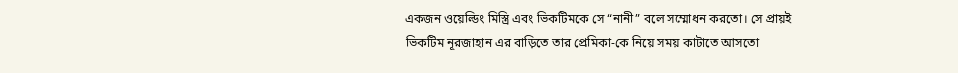একজন ওয়েল্ডিং মিস্ত্রি এবং ভিকটিমকে সে “নানী” বলে সম্মোধন করতো। সে প্রায়ই ভিকটিম নূরজাহান এর বাড়িতে তার প্রেমিকা-কে নিয়ে সময় কাটাতে আসতো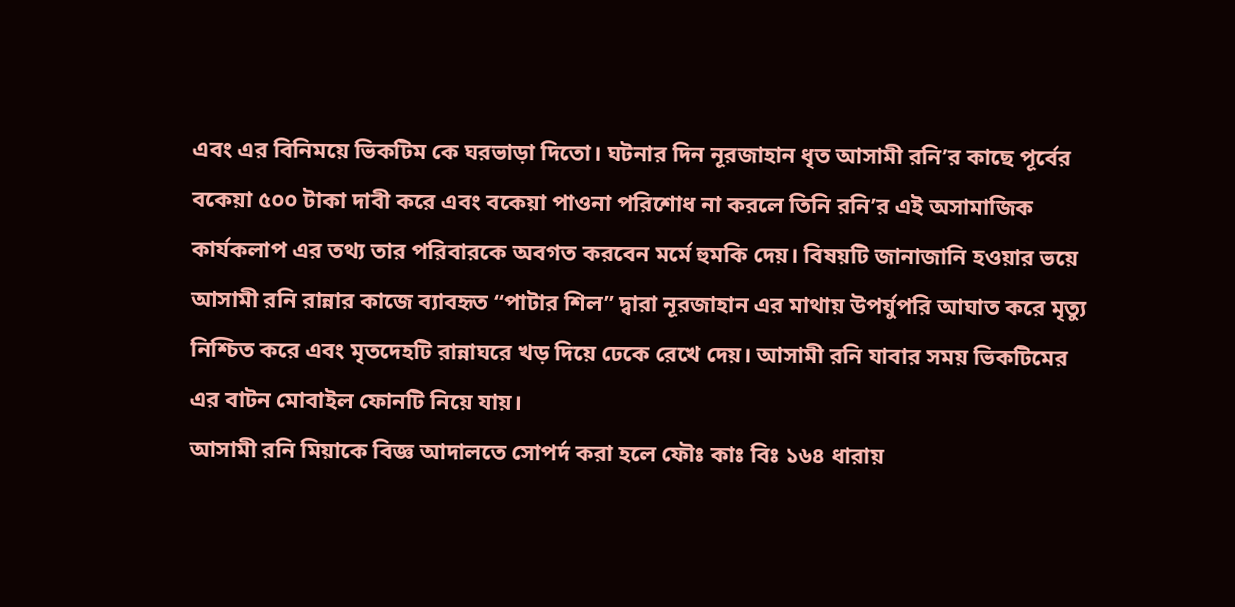এবং এর বিনিময়ে ভিকটিম কে ঘরভাড়া দিতো। ঘটনার দিন নূরজাহান ধৃত আসামী রনি’র কাছে পূর্বের বকেয়া ৫০০ টাকা দাবী করে এবং বকেয়া পাওনা পরিশোধ না করলে তিনি রনি’র এই অসামাজিক কার্যকলাপ এর তথ্য তার পরিবারকে অবগত করবেন মর্মে হুমকি দেয়। বিষয়টি জানাজানি হওয়ার ভয়ে আসামী রনি রান্নার কাজে ব্যাবহৃত “পাটার শিল” দ্বারা নূরজাহান এর মাথায় উপর্যুপরি আঘাত করে মৃত্যু নিশ্চিত করে এবং মৃতদেহটি রান্নাঘরে খড় দিয়ে ঢেকে রেখে দেয়। আসামী রনি যাবার সময় ভিকটিমের এর বাটন মোবাইল ফোনটি নিয়ে যায়।
আসামী রনি মিয়াকে বিজ্ঞ আদালতে সোপর্দ করা হলে ফৌঃ কাঃ বিঃ ১৬৪ ধারায়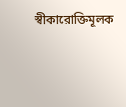স্বীকারোক্তিমূলক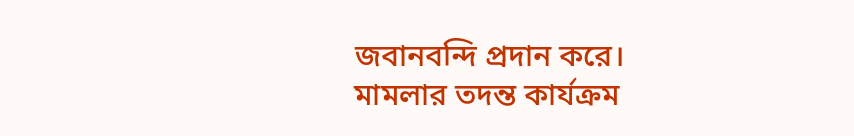জবানবন্দি প্রদান করে।
মামলার তদন্ত কার্যক্রম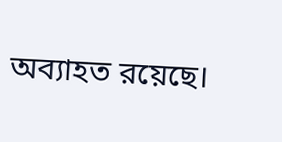অব্যাহত রয়েছে।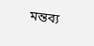মন্তব্য